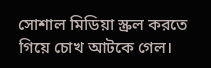সোশাল মিডিয়া স্ক্রল করতে গিয়ে চোখ আটকে গেল।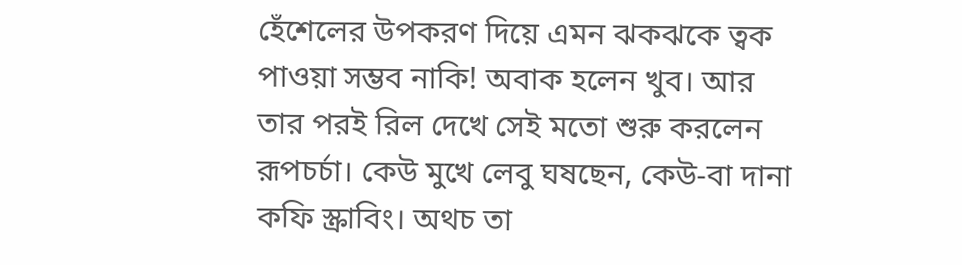হেঁশেলের উপকরণ দিয়ে এমন ঝকঝকে ত্বক পাওয়া সম্ভব নাকি! অবাক হলেন খুব। আর তার পরই রিল দেখে সেই মতো শুরু করলেন রূপচর্চা। কেউ মুখে লেবু ঘষছেন, কেউ-বা দানা কফি স্ক্রাবিং। অথচ তা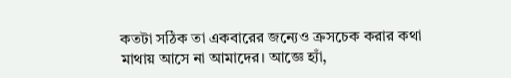কতটা সঠিক তা একবারের জন্যেও ক্রসচেক করার কথা মাথায় আসে না আমাদের। আজ্ঞে হ্যাঁ,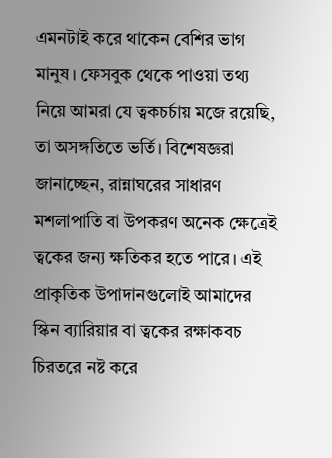এমনটাই করে থাকেন বেশির ভাগ মানুষ। ফেসবুক থেকে পাওয়া তথ্য নিয়ে আমরা যে ত্বকচর্চায় মজে রয়েছি, তা অসঙ্গতিতে ভর্তি। বিশেষজ্ঞরা জানাচ্ছেন, রান্নাঘরের সাধারণ মশলাপাতি বা উপকরণ অনেক ক্ষেত্রেই ত্বকের জন্য ক্ষতিকর হতে পারে। এই প্রাকৃতিক উপাদানগুলোই আমাদের স্কিন ব্যারিয়ার বা ত্বকের রক্ষাকবচ চিরতরে নষ্ট করে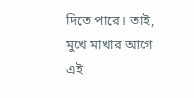দিতে পারে। তাই, মুখে মাখার আগে এই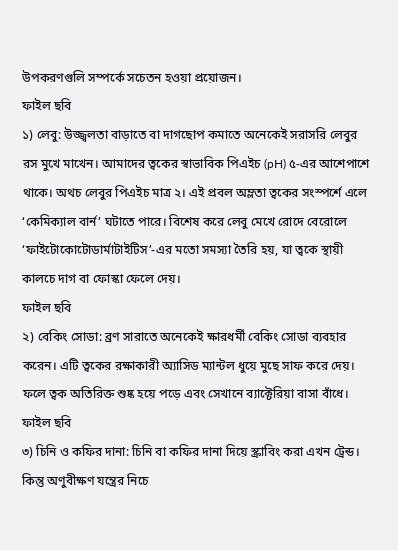উপকরণগুলি সম্পর্কে সচেতন হওয়া প্রয়োজন।
ফাইল ছবি
১) লেবু: উজ্জ্বলতা বাড়াতে বা দাগছোপ কমাতে অনেকেই সরাসরি লেবুর রস মুখে মাখেন। আমাদের ত্বকের স্বাভাবিক পিএইচ (pH) ৫-এর আশেপাশে থাকে। অথচ লেবুর পিএইচ মাত্র ২। এই প্রবল অম্লতা ত্বকের সংস্পর্শে এলে ‘কেমিক্যাল বার্ন’ ঘটাতে পারে। বিশেষ করে লেবু মেখে রোদে বেরোলে ‘ফাইটোকোটোডার্মাটাইটিস’-এর মতো সমস্যা তৈরি হয়, যা ত্বকে স্থায়ী কালচে দাগ বা ফোস্কা ফেলে দেয়।
ফাইল ছবি
২) বেকিং সোডা: ব্রণ সারাতে অনেকেই ক্ষারধর্মী বেকিং সোডা ব্যবহার করেন। এটি ত্বকের রক্ষাকারী অ্যাসিড ম্যান্টল ধুয়ে মুছে সাফ করে দেয়। ফলে ত্বক অতিরিক্ত শুষ্ক হয়ে পড়ে এবং সেখানে ব্যাক্টেরিয়া বাসা বাঁধে।
ফাইল ছবি
৩) চিনি ও কফির দানা: চিনি বা কফির দানা দিয়ে স্ক্রাবিং করা এখন ট্রেন্ড। কিন্তু অণুবীক্ষণ যন্ত্রের নিচে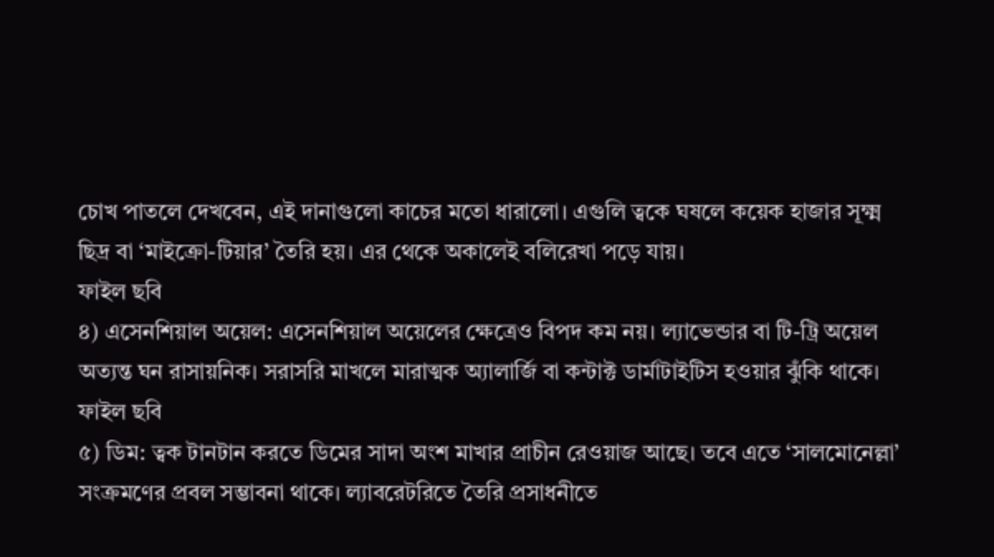চোখ পাতলে দেখবেন, এই দানাগুলো কাচের মতো ধারালো। এগুলি ত্বকে ঘষলে কয়েক হাজার সূক্ষ্ম ছিদ্র বা ‘মাইক্রো-টিয়ার’ তৈরি হয়। এর থেকে অকালেই বলিরেখা পড়ে যায়।
ফাইল ছবি
৪) এসেনশিয়াল অয়েল: এসেনশিয়াল অয়েলের ক্ষেত্রেও বিপদ কম নয়। ল্যাভেন্ডার বা টি-ট্রি অয়েল অত্যন্ত ঘন রাসায়নিক। সরাসরি মাখলে মারাত্মক অ্যালার্জি বা কন্টাক্ট ডার্মাটাইটিস হওয়ার ঝুঁকি থাকে।
ফাইল ছবি
৫) ডিম: ত্বক টানটান করতে ডিমের সাদা অংশ মাখার প্রাচীন রেওয়াজ আছে। তবে এতে ‘সালমোনেল্লা’ সংক্রমণের প্রবল সম্ভাবনা থাকে। ল্যাবরেটরিতে তৈরি প্রসাধনীতে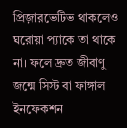প্রিজ়ারভেটিভ থাকলেও ঘরোয়া প্যাকে তা থাকে না। ফলে দ্রুত জীবাণু জন্মে সিস্ট বা ফাঙ্গাল ইনফেকশন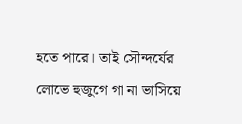হতে পারে। তাই সৌন্দর্যের লোভে হুজুগে গা না ভাসিয়ে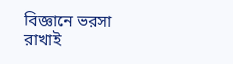বিজ্ঞানে ভরসা রাখাই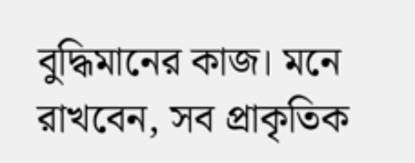বুদ্ধিমানের কাজ। মনে রাখবেন, সব প্রাকৃতিক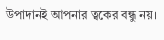উপাদানই আপনার ত্বকের বন্ধু নয়।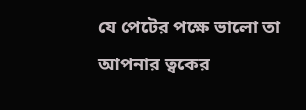যে পেটের পক্ষে ভালো তা আপনার ত্বকের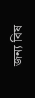জন্য বিষ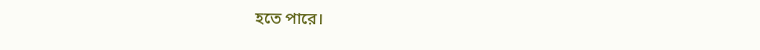হতে পারে।